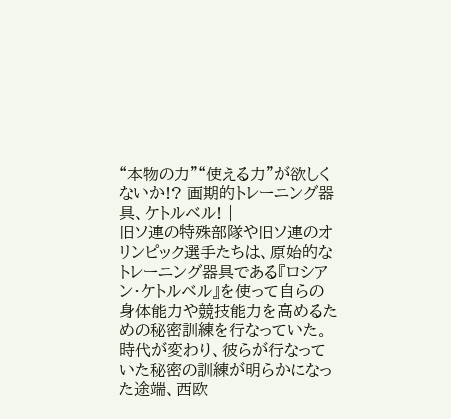“本物の力”“使える力”が欲しくないか!? 画期的トレーニング器具、ケトルベル! |
旧ソ連の特殊部隊や旧ソ連のオリンピック選手たちは、原始的なトレーニング器具である『ロシアン・ケトルベル』を使って自らの身体能力や競技能力を高めるための秘密訓練を行なっていた。時代が変わり、彼らが行なっていた秘密の訓練が明らかになった途端、西欧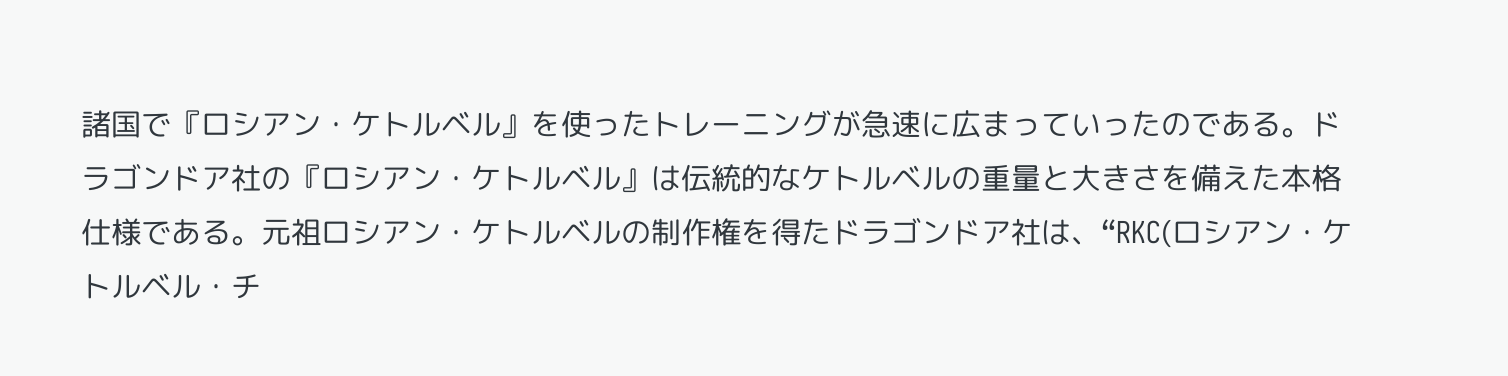諸国で『ロシアン・ケトルベル』を使ったトレーニングが急速に広まっていったのである。ドラゴンドア社の『ロシアン・ケトルベル』は伝統的なケトルベルの重量と大きさを備えた本格仕様である。元祖ロシアン・ケトルベルの制作権を得たドラゴンドア社は、“RKC(ロシアン・ケトルベル・チ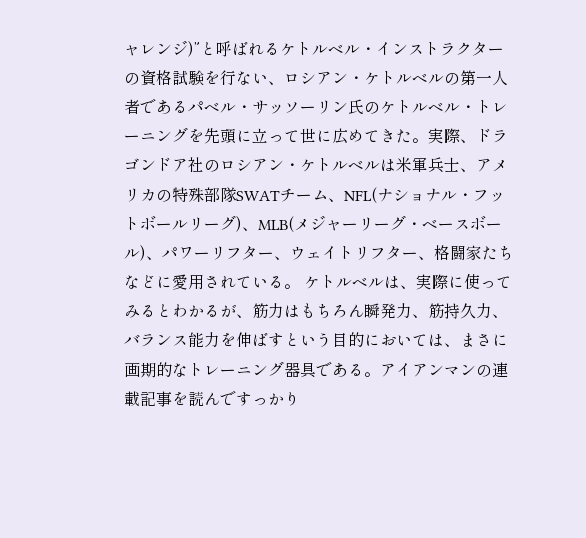ャレンジ)”と呼ばれるケトルベル・インストラクターの資格試験を行ない、ロシアン・ケトルベルの第一人者であるパベル・サッソーリン氏のケトルベル・トレーニングを先頭に立って世に広めてきた。実際、ドラゴンドア社のロシアン・ケトルベルは米軍兵士、アメリカの特殊部隊SWATチーム、NFL(ナショナル・フットボールリーグ)、MLB(メジャーリーグ・ベースボール)、パワーリフター、ウェイトリフター、格闘家たちなどに愛用されている。 ケトルベルは、実際に使ってみるとわかるが、筋力はもちろん瞬発力、筋持久力、バランス能力を伸ばすという目的においては、まさに画期的なトレーニング器具である。アイアンマンの連載記事を読んですっかり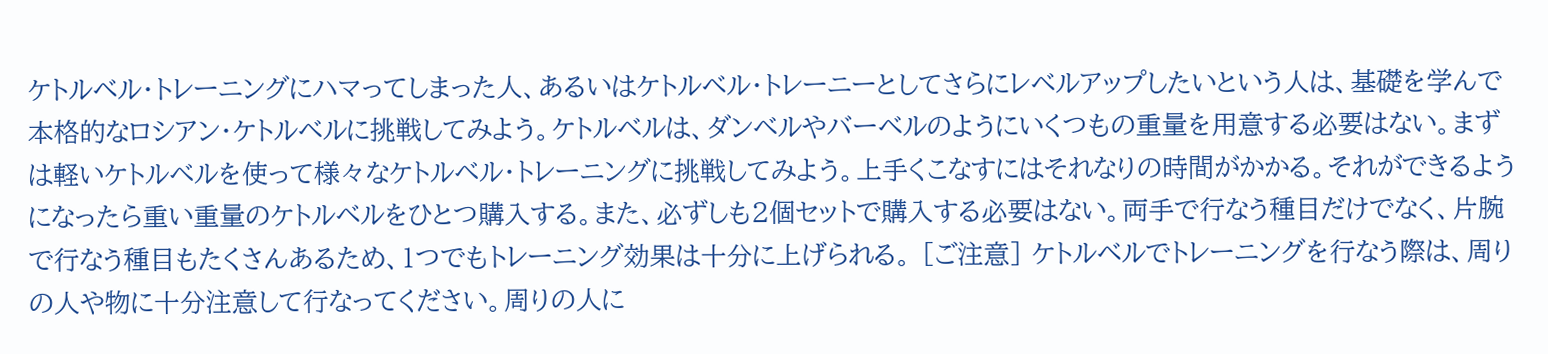ケトルベル・トレーニングにハマってしまった人、あるいはケトルベル・トレーニーとしてさらにレベルアップしたいという人は、基礎を学んで本格的なロシアン・ケトルベルに挑戦してみよう。ケトルベルは、ダンベルやバーベルのようにいくつもの重量を用意する必要はない。まずは軽いケトルベルを使って様々なケトルベル・トレーニングに挑戦してみよう。上手くこなすにはそれなりの時間がかかる。それができるようになったら重い重量のケトルベルをひとつ購入する。また、必ずしも2個セットで購入する必要はない。両手で行なう種目だけでなく、片腕で行なう種目もたくさんあるため、1つでもトレーニング効果は十分に上げられる。 [ご注意] ケトルベルでトレーニングを行なう際は、周りの人や物に十分注意して行なってください。周りの人に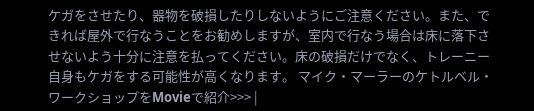ケガをさせたり、器物を破損したりしないようにご注意ください。また、できれば屋外で行なうことをお勧めしますが、室内で行なう場合は床に落下させないよう十分に注意を払ってください。床の破損だけでなく、トレーニー自身もケガをする可能性が高くなります。 マイク・マーラーのケトルベル・ワークショップをMovieで紹介>>> |